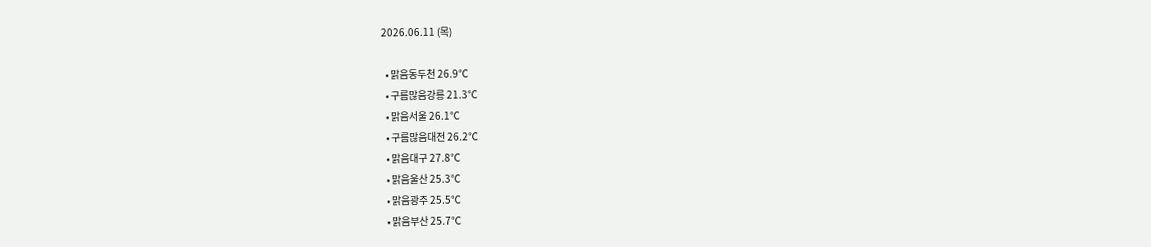2026.06.11 (목)

  • 맑음동두천 26.9℃
  • 구름많음강릉 21.3℃
  • 맑음서울 26.1℃
  • 구름많음대전 26.2℃
  • 맑음대구 27.8℃
  • 맑음울산 25.3℃
  • 맑음광주 25.5℃
  • 맑음부산 25.7℃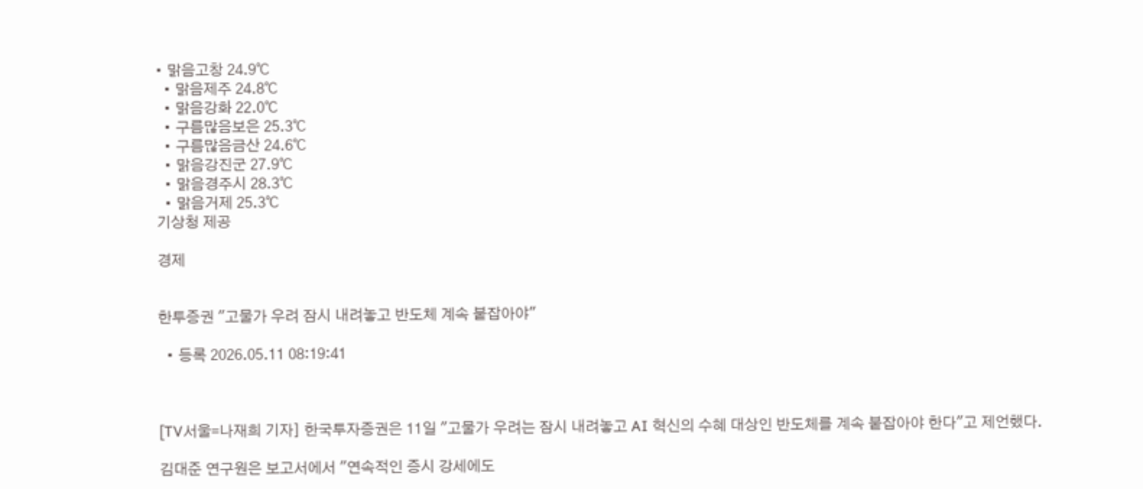• 맑음고창 24.9℃
  • 맑음제주 24.8℃
  • 맑음강화 22.0℃
  • 구름많음보은 25.3℃
  • 구름많음금산 24.6℃
  • 맑음강진군 27.9℃
  • 맑음경주시 28.3℃
  • 맑음거제 25.3℃
기상청 제공

경제


한투증권 "고물가 우려 잠시 내려놓고 반도체 계속 붙잡아야"

  • 등록 2026.05.11 08:19:41



[TV서울=나재희 기자] 한국투자증권은 11일 "고물가 우려는 잠시 내려놓고 AI 혁신의 수혜 대상인 반도체를 계속 붙잡아야 한다"고 제언했다.

김대준 연구원은 보고서에서 "연속적인 증시 강세에도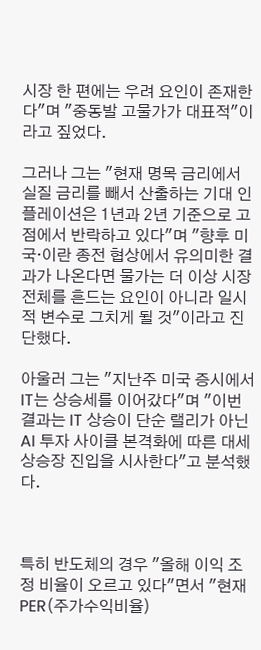시장 한 편에는 우려 요인이 존재한다"며 "중동발 고물가가 대표적"이라고 짚었다.

그러나 그는 "현재 명목 금리에서 실질 금리를 빼서 산출하는 기대 인플레이션은 1년과 2년 기준으로 고점에서 반락하고 있다"며 "향후 미국·이란 종전 협상에서 유의미한 결과가 나온다면 물가는 더 이상 시장 전체를 흔드는 요인이 아니라 일시적 변수로 그치게 될 것"이라고 진단했다.

아울러 그는 "지난주 미국 증시에서 IT는 상승세를 이어갔다"며 "이번 결과는 IT 상승이 단순 랠리가 아닌 AI 투자 사이클 본격화에 따른 대세 상승장 진입을 시사한다"고 분석했다.



특히 반도체의 경우 "올해 이익 조정 비율이 오르고 있다"면서 "현재 PER(주가수익비율)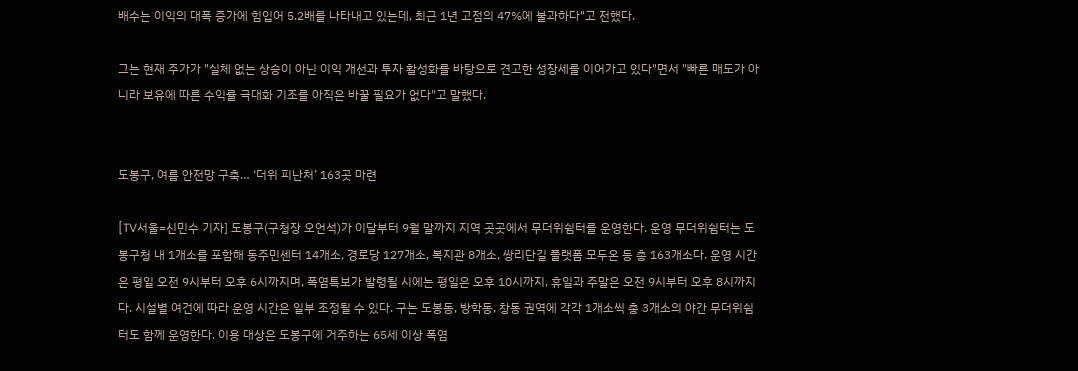배수는 이익의 대폭 증가에 힘입어 5.2배를 나타내고 있는데, 최근 1년 고점의 47%에 불과하다"고 전했다.

그는 현재 주가가 "실체 없는 상승이 아닌 이익 개선과 투자 활성화를 바탕으로 견고한 성장세를 이어가고 있다"면서 "빠른 매도가 아니라 보유에 따른 수익률 극대화 기조를 아직은 바꿀 필요가 없다"고 말했다.


도봉구, 여름 안전망 구축… ‘더위 피난처’ 163곳 마련

[TV서울=신민수 기자] 도봉구(구청장 오언석)가 이달부터 9월 말까지 지역 곳곳에서 무더위쉼터를 운영한다. 운영 무더위쉼터는 도봉구청 내 1개소를 포함해 동주민센터 14개소, 경로당 127개소, 복지관 8개소, 쌍리단길 플랫폼 모두온 등 총 163개소다. 운영 시간은 평일 오전 9시부터 오후 6시까지며, 폭염특보가 발령될 시에는 평일은 오후 10시까지, 휴일과 주말은 오전 9시부터 오후 8시까지다. 시설별 여건에 따라 운영 시간은 일부 조정될 수 있다. 구는 도봉동, 방학동, 창동 권역에 각각 1개소씩 총 3개소의 야간 무더위쉼터도 함께 운영한다. 이용 대상은 도봉구에 거주하는 65세 이상 폭염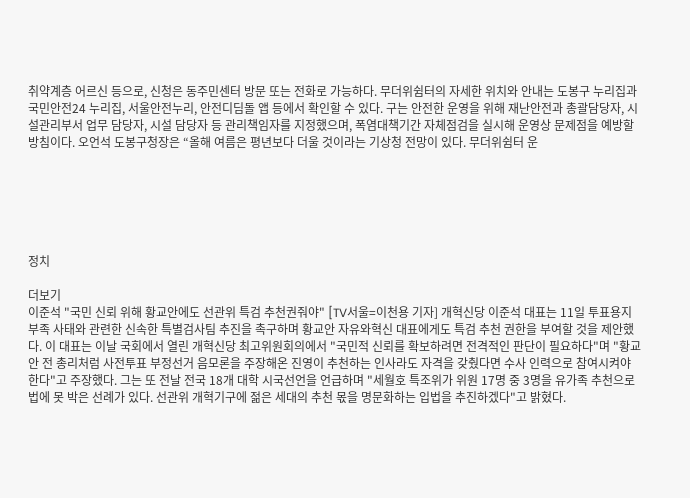취약계층 어르신 등으로, 신청은 동주민센터 방문 또는 전화로 가능하다. 무더위쉼터의 자세한 위치와 안내는 도봉구 누리집과 국민안전24 누리집, 서울안전누리, 안전디딤돌 앱 등에서 확인할 수 있다. 구는 안전한 운영을 위해 재난안전과 총괄담당자, 시설관리부서 업무 담당자, 시설 담당자 등 관리책임자를 지정했으며, 폭염대책기간 자체점검을 실시해 운영상 문제점을 예방할 방침이다. 오언석 도봉구청장은 “올해 여름은 평년보다 더울 것이라는 기상청 전망이 있다. 무더위쉼터 운






정치

더보기
이준석 "국민 신뢰 위해 황교안에도 선관위 특검 추천권줘야" [TV서울=이천용 기자] 개혁신당 이준석 대표는 11일 투표용지 부족 사태와 관련한 신속한 특별검사팀 추진을 촉구하며 황교안 자유와혁신 대표에게도 특검 추천 권한을 부여할 것을 제안했다. 이 대표는 이날 국회에서 열린 개혁신당 최고위원회의에서 "국민적 신뢰를 확보하려면 전격적인 판단이 필요하다"며 "황교안 전 총리처럼 사전투표 부정선거 음모론을 주장해온 진영이 추천하는 인사라도 자격을 갖췄다면 수사 인력으로 참여시켜야 한다"고 주장했다. 그는 또 전날 전국 18개 대학 시국선언을 언급하며 "세월호 특조위가 위원 17명 중 3명을 유가족 추천으로 법에 못 박은 선례가 있다. 선관위 개혁기구에 젊은 세대의 추천 몫을 명문화하는 입법을 추진하겠다"고 밝혔다.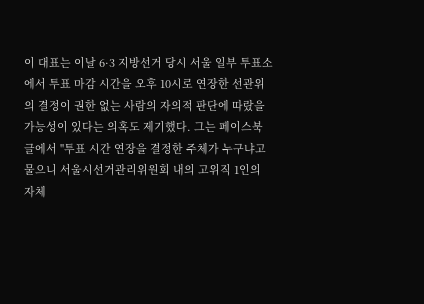이 대표는 이날 6·3 지방선거 당시 서울 일부 투표소에서 투표 마감 시간을 오후 10시로 연장한 선관위의 결정이 권한 없는 사람의 자의적 판단에 따랐을 가능성이 있다는 의혹도 제기했다. 그는 페이스북 글에서 "투표 시간 연장을 결정한 주체가 누구냐고 물으니 서울시선거관리위원회 내의 고위직 1인의 자체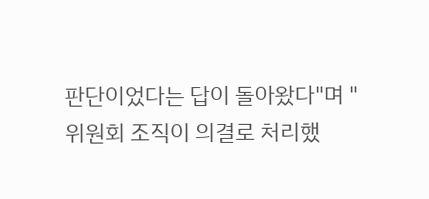판단이었다는 답이 돌아왔다"며 "위원회 조직이 의결로 처리했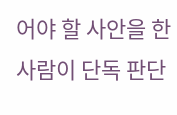어야 할 사안을 한 사람이 단독 판단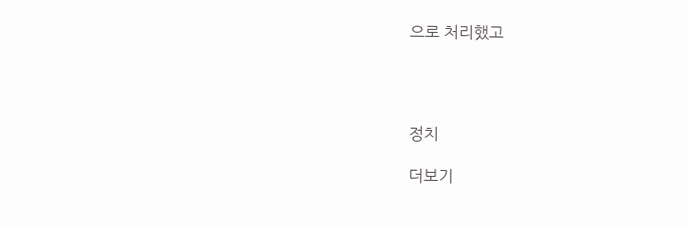으로 처리했고




정치

더보기